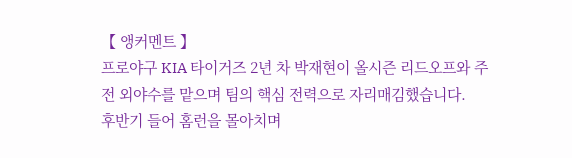【 앵커멘트 】
프로야구 KIA 타이거즈 2년 차 박재현이 올시즌 리드오프와 주전 외야수를 맡으며 팀의 핵심 전력으로 자리매김했습니다.
후반기 들어 홈런을 몰아치며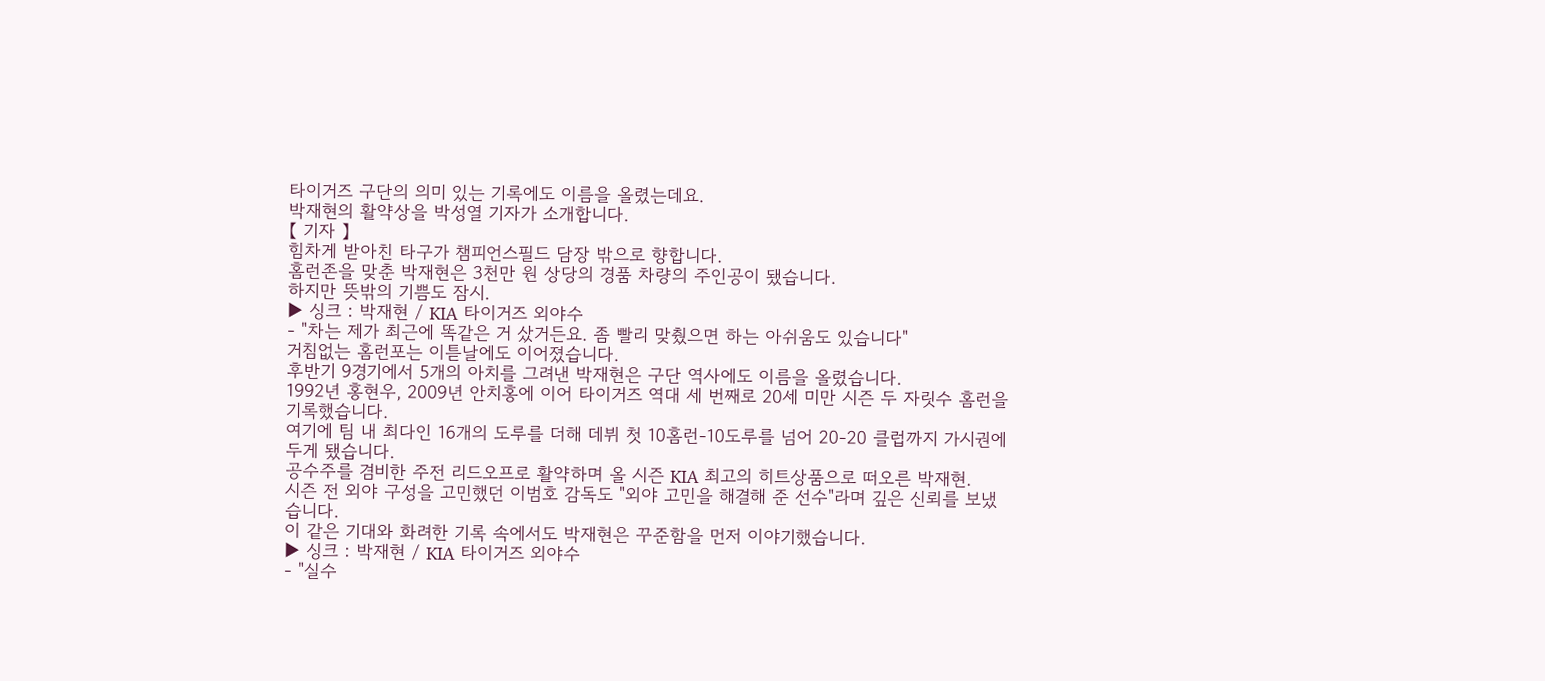타이거즈 구단의 의미 있는 기록에도 이름을 올렸는데요.
박재현의 활약상을 박성열 기자가 소개합니다.
【 기자 】
힘차게 받아친 타구가 챔피언스필드 담장 밖으로 향합니다.
홈런존을 맞춘 박재현은 3천만 원 상당의 경품 차량의 주인공이 됐습니다.
하지만 뜻밖의 기쁨도 잠시.
▶ 싱크 : 박재현 / KIA 타이거즈 외야수
- "차는 제가 최근에 똑같은 거 샀거든요. 좀 빨리 맞췄으면 하는 아쉬움도 있습니다"
거침없는 홈런포는 이튿날에도 이어졌습니다.
후반기 9경기에서 5개의 아치를 그려낸 박재현은 구단 역사에도 이름을 올렸습니다.
1992년 홍현우, 2009년 안치홍에 이어 타이거즈 역대 세 번째로 20세 미만 시즌 두 자릿수 홈런을 기록했습니다.
여기에 팀 내 최다인 16개의 도루를 더해 데뷔 첫 10홈런-10도루를 넘어 20-20 클럽까지 가시권에 두게 됐습니다.
공수주를 겸비한 주전 리드오프로 활약하며 올 시즌 KIA 최고의 히트상품으로 떠오른 박재현.
시즌 전 외야 구성을 고민했던 이범호 감독도 "외야 고민을 해결해 준 선수"라며 깊은 신뢰를 보냈습니다.
이 같은 기대와 화려한 기록 속에서도 박재현은 꾸준함을 먼저 이야기했습니다.
▶ 싱크 : 박재현 / KIA 타이거즈 외야수
- "실수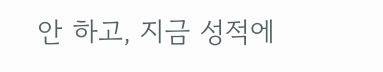안 하고, 지금 성적에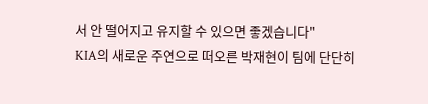서 안 떨어지고 유지할 수 있으면 좋겠습니다"
KIA의 새로운 주연으로 떠오른 박재현이 팀에 단단히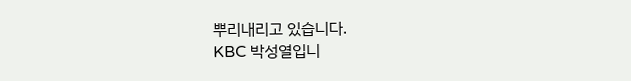뿌리내리고 있습니다.
KBC 박성열입니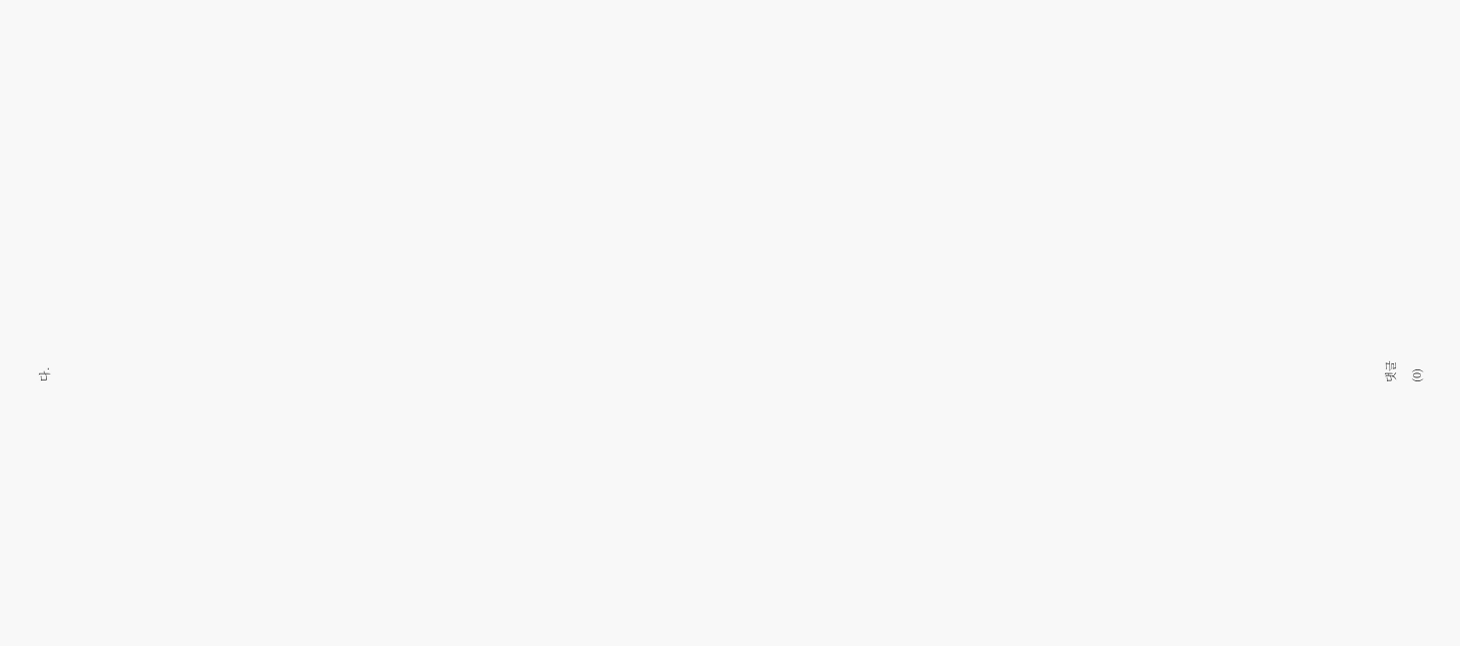다.



















































댓글
(0)